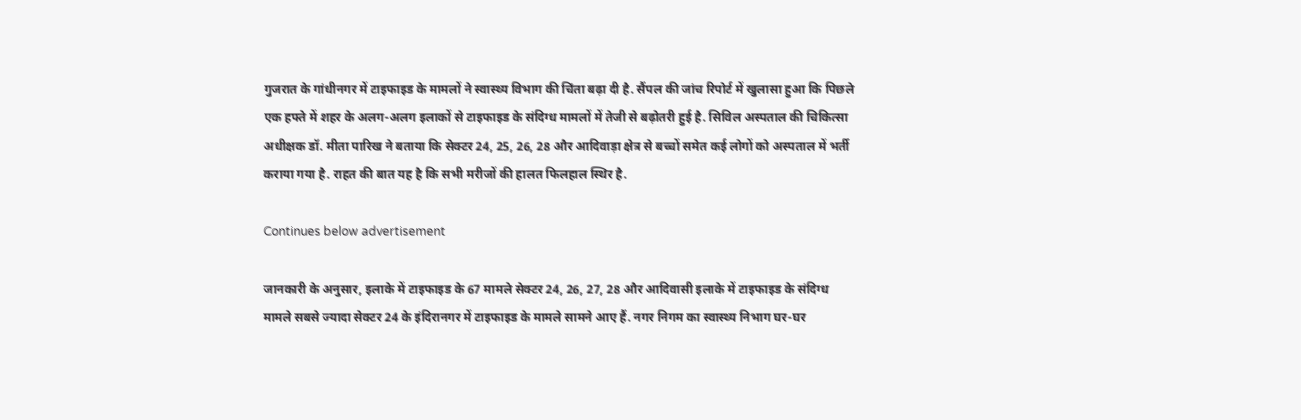गुजरात के गांधीनगर में टाइफाइड के मामलों ने स्वास्थ्य विभाग की चिंता बढ़ा दी है. सैंपल की जांच रिपोर्ट में खुलासा हुआ कि पिछले एक हफ्ते में शहर के अलग-अलग इलाकों से टाइफाइड के संदिग्ध मामलों में तेजी से बढ़ोतरी हुई है. सिविल अस्पताल की चिकित्सा अधीक्षक डॉ. मीता पारिख ने बताया कि सेक्टर 24, 25, 26, 28 और आदिवाड़ा क्षेत्र से बच्चों समेत कई लोगों को अस्पताल में भर्ती कराया गया है. राहत की बात यह है कि सभी मरीजों की हालत फिलहाल स्थिर है.

Continues below advertisement

जानकारी के अनुसार, इलाके में टाइफाइड के 67 मामले सेक्टर 24, 26, 27, 28 और आदिवासी इलाके में टाइफाइड के संदिग्ध मामले सबसे ज्यादा सेक्टर 24 के इंदिरानगर में टाइफाइड के मामले सामने आए हैं. नगर निगम का स्वास्थ्य निभाग घर-घर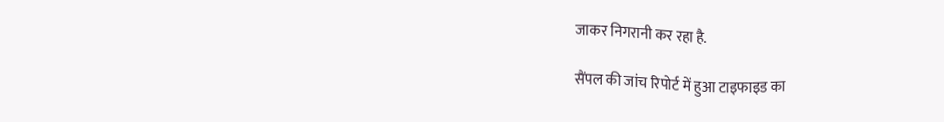जाकर निगरानी कर रहा है.

सैंपल की जांच रिपोर्ट में हुआ टाइफाइड का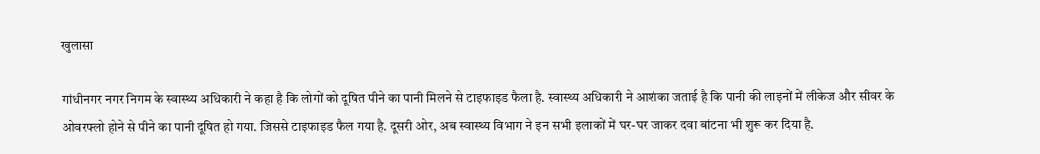खुलासा

गांधीनगर नगर निगम के स्वास्थ्य अधिकारी ने कहा है कि लोगों को दूषित पीने का पानी मिलने से टाइफाइड फैला है. स्वास्थ्य अधिकारी ने आशंका जताई है कि पानी की लाइनों में लीकेज और सीवर के ओवरफ्लो होने से पीने का पानी दूषित हो गया. जिससे टाइफाइड फैल गया है. दूसरी ओर, अब स्वास्थ्य विभाग ने इन सभी इलाकों में घर-घर जाकर दवा बांटना भी शुरू कर दिया है.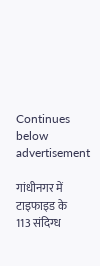Continues below advertisement

गांधीनगर में टाइफाइड के 113 संदिग्ध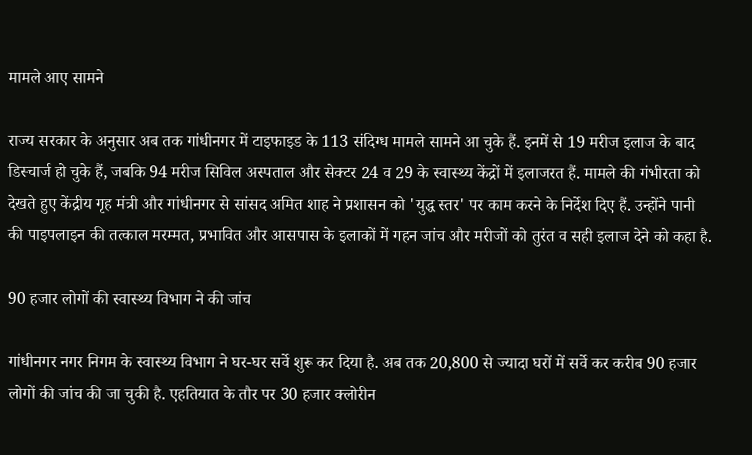मामले आए सामने

राज्य सरकार के अनुसार अब तक गांधीनगर में टाइफाइड के 113 संदिग्ध मामले सामने आ चुके हैं. इनमें से 19 मरीज इलाज के बाद डिस्चार्ज हो चुके हैं, जबकि 94 मरीज सिविल अस्पताल और सेक्टर 24 व 29 के स्वास्थ्य केंद्रों में इलाजरत हैं. मामले की गंभीरता को देखते हुए केंद्रीय गृह मंत्री और गांधीनगर से सांसद अमित शाह ने प्रशासन को 'युद्ध स्तर' पर काम करने के निर्देश दिए हैं. उन्होंने पानी की पाइपलाइन की तत्काल मरम्मत, प्रभावित और आसपास के इलाकों में गहन जांच और मरीजों को तुरंत व सही इलाज देने को कहा है.

90 हजार लोगों की स्वास्थ्य विभाग ने की जांच

गांधीनगर नगर निगम के स्वास्थ्य विभाग ने घर-घर सर्वे शुरू कर दिया है. अब तक 20,800 से ज्यादा घरों में सर्वे कर करीब 90 हजार लोगों की जांच की जा चुकी है. एहतियात के तौर पर 30 हजार क्लोरीन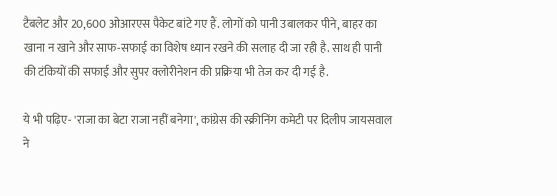टैबलेट और 20,600 ओआरएस पैकेट बांटे गए हैं. लोगों को पानी उबालकर पीने, बाहर का खाना न खाने और साफ-सफाई का विशेष ध्यान रखने की सलाह दी जा रही है. साथ ही पानी की टंकियों की सफाई और सुपर क्लोरीनेशन की प्रक्रिया भी तेज कर दी गई है.

ये भी पढ़िए- 'राजा का बेटा राजा नहीं बनेगा', कांग्रेस की स्क्रीनिंग कमेटी पर दिलीप जायसवाल ने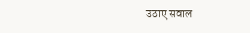उठाए सवाल